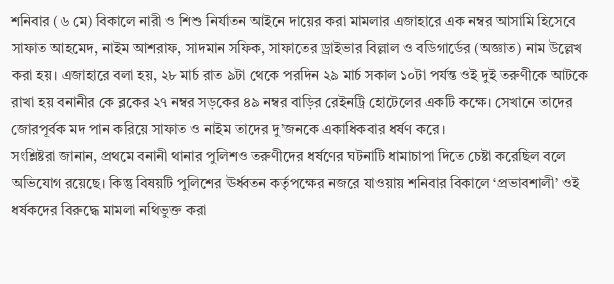শনিবার (৬ মে) বিকালে নারী ও শিশু নির্যাতন আইনে দায়ের করা মামলার এজাহারে এক নম্বর আসামি হিসেবে সাফাত আহমেদ, নাইম আশরাফ, সাদমান সফিক, সাফাতের ড্রাইভার বিল্লাল ও বডিগার্ডের (অজ্ঞাত) নাম উল্লেখ করা হয়। এজাহারে বলা হয়, ২৮ মার্চ রাত ৯টা থেকে পরদিন ২৯ মার্চ সকাল ১০টা পর্যন্ত ওই দুই তরুণীকে আটকে রাখা হয় বনানীর কে ব্লকের ২৭ নম্বর সড়কের ৪৯ নম্বর বাড়ির রেইনট্রি হোটেলের একটি কক্ষে। সেখানে তাদের জোরপূর্বক মদ পান করিয়ে সাফাত ও নাইম তাদের দু’জনকে একাধিকবার ধর্ষণ করে।
সংশ্লিষ্টরা জানান, প্রথমে বনানী থানার পুলিশও তরুণীদের ধর্ষণের ঘটনাটি ধামাচাপা দিতে চেষ্টা করেছিল বলে অভিযোগ রয়েছে। কিন্তু বিষয়টি পুলিশের ঊর্ধ্বতন কর্তৃপক্ষের নজরে যাওয়ায় শনিবার বিকালে ‘প্রভাবশালী’ ওই ধর্ষকদের বিরুদ্ধে মামলা নথিভুক্ত করা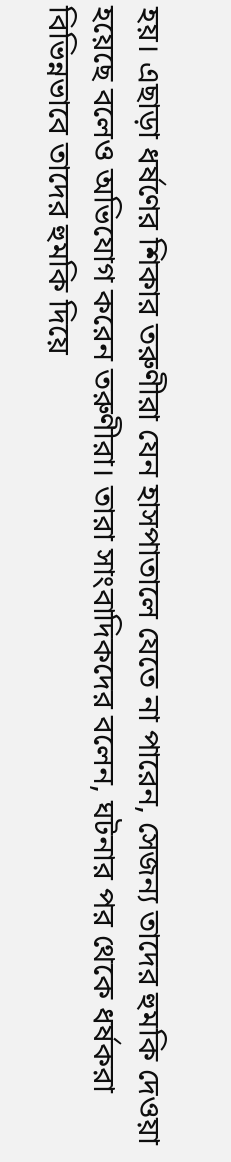হয়। এছাড়া ধর্ষণের শিকার তরুণীরা যেন হাসপাতালে যেতে না পারেন, সেজন্য তাদের হুমকি দেওয়া হয়েছে বলেও অভিযোগ করেন তরুণীরা। তারা সাংবাদিকদের বলেন, ঘটনার পর থেকে ধর্ষকরা বিভিন্নভাবে তাদের হুমকি দিয়ে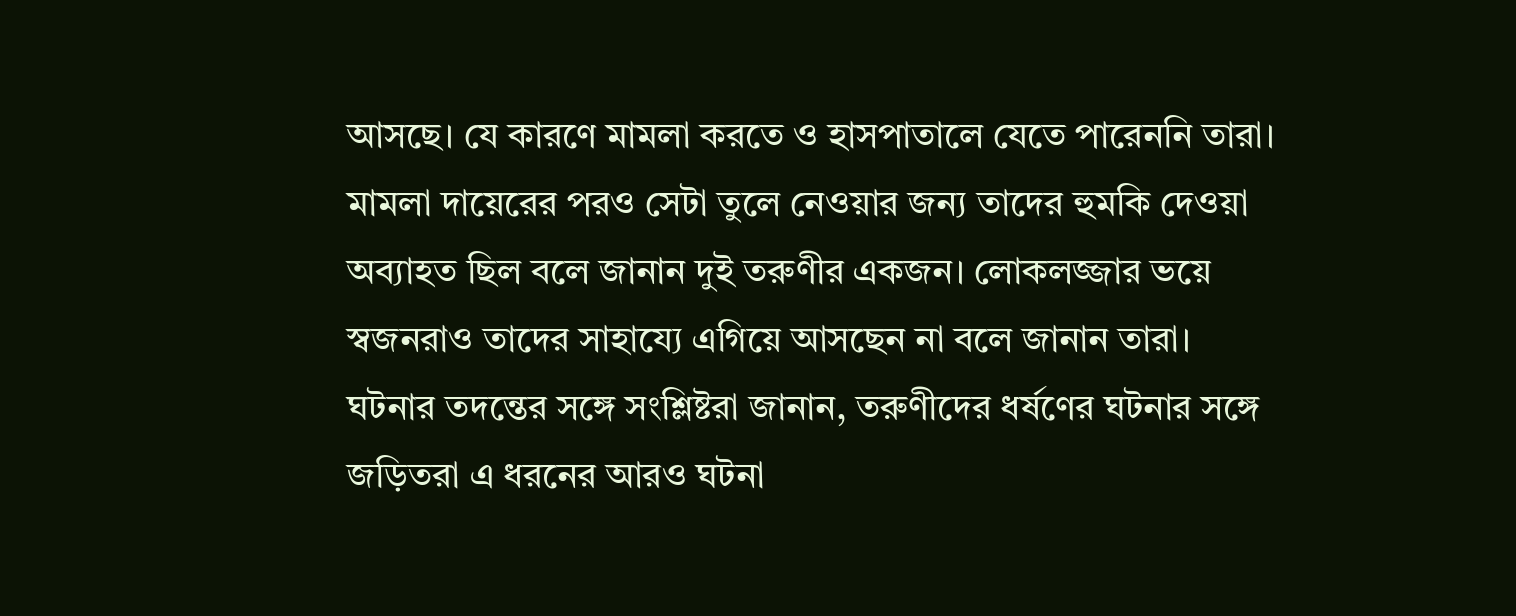আসছে। যে কারণে মামলা করতে ও হাসপাতালে যেতে পারেননি তারা। মামলা দায়েরের পরও সেটা তুলে নেওয়ার জন্য তাদের হুমকি দেওয়া অব্যাহত ছিল বলে জানান দুই তরুণীর একজন। লোকলজ্জার ভয়ে স্বজনরাও তাদের সাহায্যে এগিয়ে আসছেন না বলে জানান তারা।
ঘটনার তদন্তের সঙ্গে সংশ্লিষ্টরা জানান, তরুণীদের ধর্ষণের ঘটনার সঙ্গে জড়িতরা এ ধরনের আরও ঘটনা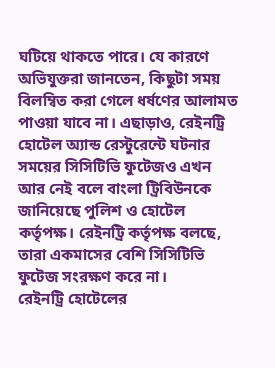ঘটিয়ে থাকতে পারে। যে কারণে অভিযুক্তরা জানতেন, কিছুটা সময় বিলম্বিত করা গেলে ধর্ষণের আলামত পাওয়া যাবে না। এছাড়াও, রেইনট্রি হোটেল অ্যান্ড রেস্টুরেন্টে ঘটনার সময়ের সিসিটিভি ফুটেজও এখন আর নেই বলে বাংলা ট্রিবিউনকে জানিয়েছে পুলিশ ও হোটেল কর্তৃপক্ষ। রেইনট্রি কর্তৃপক্ষ বলছে, তারা একমাসের বেশি সিসিটিভি ফুটেজ সংরক্ষণ করে না।
রেইনট্রি হোটেলের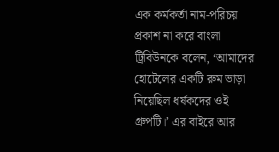এক কর্মকর্তা নাম-পরিচয় প্রকাশ না করে বাংলা ট্রিবিউনকে বলেন, ‘আমাদের হোটেলের একটি রুম ভাড়া নিয়েছিল ধর্ষকদের ওই গ্রুপটি।’ এর বাইরে আর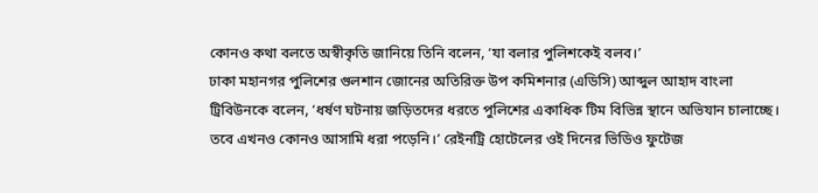কোনও কথা বলতে অস্বীকৃতি জানিয়ে তিনি বলেন, ‘যা বলার পুলিশকেই বলব।’
ঢাকা মহানগর পুলিশের গুলশান জোনের অতিরিক্ত উপ কমিশনার (এডিসি) আব্দুল আহাদ বাংলা ট্রিবিউনকে বলেন, ‘ধর্ষণ ঘটনায় জড়িতদের ধরতে পুলিশের একাধিক টিম বিভিন্ন স্থানে অভিযান চালাচ্ছে। তবে এখনও কোনও আসামি ধরা পড়েনি।’ রেইনট্রি হোটেলের ওই দিনের ভিডিও ফুটেজ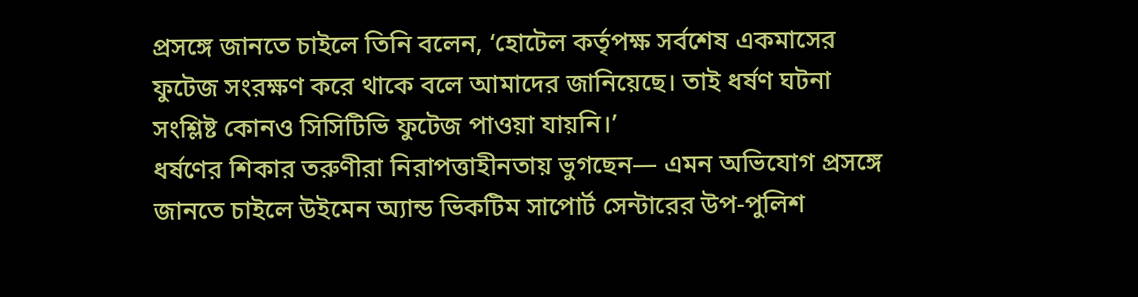প্রসঙ্গে জানতে চাইলে তিনি বলেন, ‘হোটেল কর্তৃপক্ষ সর্বশেষ একমাসের ফুটেজ সংরক্ষণ করে থাকে বলে আমাদের জানিয়েছে। তাই ধর্ষণ ঘটনা সংশ্লিষ্ট কোনও সিসিটিভি ফুটেজ পাওয়া যায়নি।’
ধর্ষণের শিকার তরুণীরা নিরাপত্তাহীনতায় ভুগছেন— এমন অভিযোগ প্রসঙ্গে জানতে চাইলে উইমেন অ্যান্ড ভিকটিম সাপোর্ট সেন্টারের উপ-পুলিশ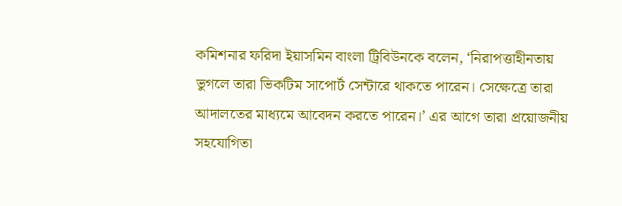কমিশনার ফরিদা ইয়াসমিন বাংলা ট্রিবিউনকে বলেন, ‘নিরাপত্তাহীনতায় ভুগলে তারা ভিকটিম সাপোর্ট সেন্টারে থাকতে পারেন। সেক্ষেত্রে তারা আদালতের মাধ্যমে আবেদন করতে পারেন।’ এর আগে তারা প্রয়োজনীয় সহযোগিতা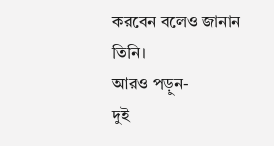করবেন বলেও জানান তিনি।
আরও পড়ুন-
দুই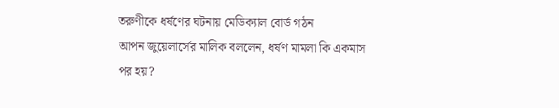তরুণীকে ধর্ষণের ঘটনায় মেডিক্যাল বোর্ড গঠন
আপন জুয়েলার্সের মালিক বললেন, ধর্ষণ মামলা কি একমাস পর হয়?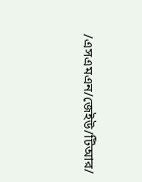/এসএমএন/জেইউ/টিআর/